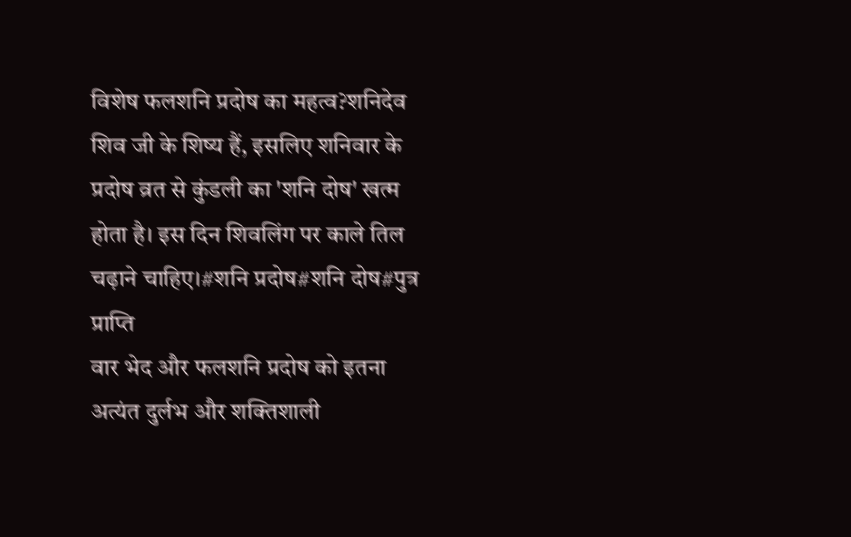विशेष फलशनि प्रदोष का महत्व?शनिदेव शिव जी के शिष्य हैं, इसलिए शनिवार के प्रदोष व्रत से कुंडली का 'शनि दोष' खत्म होता है। इस दिन शिवलिंग पर काले तिल चढ़ाने चाहिए।#शनि प्रदोष#शनि दोष#पुत्र प्राप्ति
वार भेद और फलशनि प्रदोष को इतना अत्यंत दुर्लभ और शक्तिशाली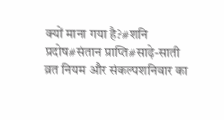क्यों माना गया है?#शनि प्रदोष#संतान प्राप्ति#साढ़े-साती
व्रत नियम और संकल्पशनिवार का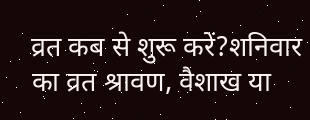व्रत कब से शुरू करें?शनिवार का व्रत श्रावण, वैशाख या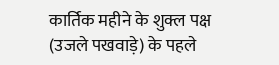कार्तिक महीने के शुक्ल पक्ष (उजले पखवाड़े) के पहले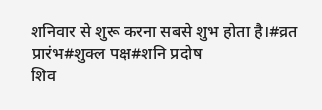शनिवार से शुरू करना सबसे शुभ होता है।#व्रत प्रारंभ#शुक्ल पक्ष#शनि प्रदोष
शिव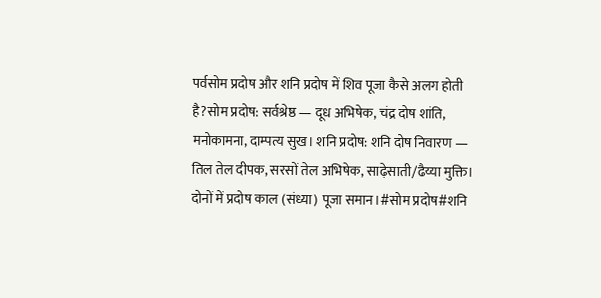पर्वसोम प्रदोष और शनि प्रदोष में शिव पूजा कैसे अलग होती है?सोम प्रदोष: सर्वश्रेष्ठ — दूध अभिषेक, चंद्र दोष शांति, मनोकामना, दाम्पत्य सुख। शनि प्रदोष: शनि दोष निवारण — तिल तेल दीपक, सरसों तेल अभिषेक, साढ़ेसाती/ढैय्या मुक्ति। दोनों में प्रदोष काल (संध्या) पूजा समान।#सोम प्रदोष#शनि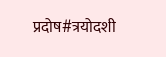प्रदोष#त्रयोदशी